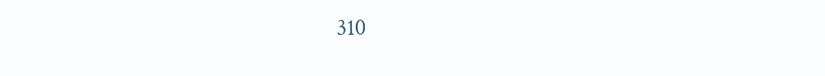310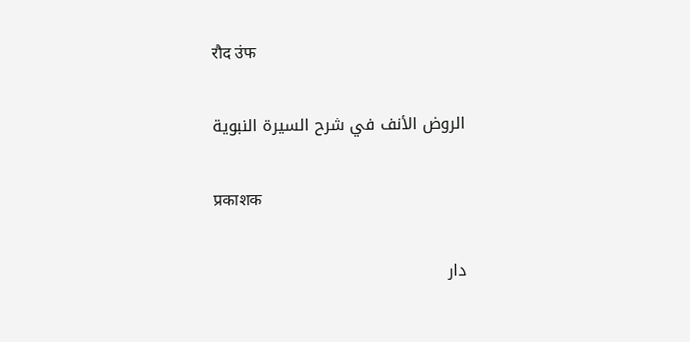रौद उंफ

الروض الأنف في شرح السيرة النبوية

प्रकाशक

دار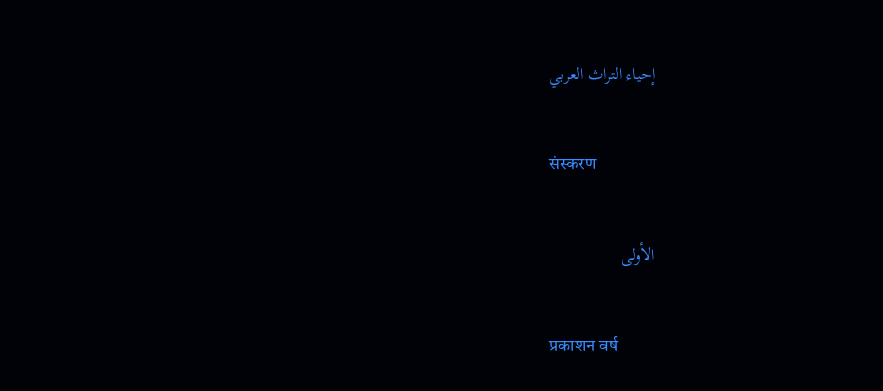إحياء التراث العربي

संस्करण

الأولى

प्रकाशन वर्ष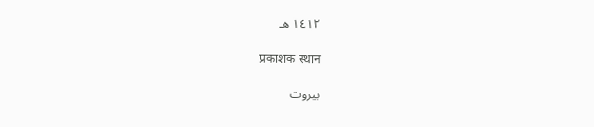١٤١٢ هـ

प्रकाशक स्थान

بيروت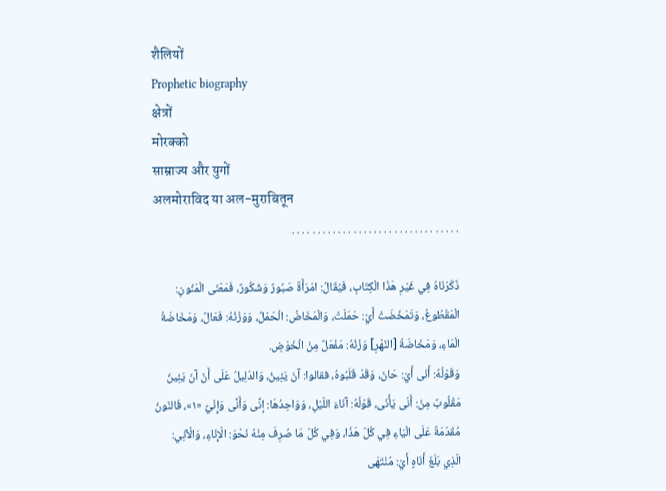शैलियों
Prophetic biography
क्षेत्रों
मोरक्को
साम्राज्य और युगों
अलमोराविद या अल-मुराबितून
. . . . . . . . . . . . . . . . . . . . . . . . . . . . . . . . .

ذَكَرْنَاهُ فِي غَيْرِ هَذَا الْكِتَابِ، فَيُقَالُ: امْرَأَةٌ صَبُورٌ وَشَكُورٌ، فَمَعْنَى الْمَنُونِ:
الْمَقْطُوعُ، وَتَمَخّضَتْ أَيْ: حَمَلَتْ، وَالْمَخَاضُ: الْحَمْلُ، وَوَزْنُهُ: فَعَالٌ، وَمَخَاضَةُ الْمَاءِ، وَمَخَاضَةُ [النّهْرِ] وَزْنُهُ: مَفْعَلٌ مِنْ الْخَوْضِ.
وَقَوْلُهُ: أَنَى أَيْ: حَانَ، وَقَدْ قَلَبُوهُ، فقالوا: آنَ يَئِينُ، وَالدّلِيلُ عَلَى أَنّ آنَ يَئِينُ مَقْلُوبٌ مِنْ: أَنّى يَأْنَى، قَوْلُهُ: آنَاءَ اللّيْلِ، وَوَاحِدُهَا: إنًى وَأَنًى وَإِنْيٌ «١»، فَالنّونُ مُقَدّمَةٌ عَلَى الْيَاءِ فِي كُلّ هَذَا، وَفِي كُلّ مَا صُرِفَ مِنْهُ نَحْوَ: الْإِنَاءِ، وَالْآنِي:
الّذِي بَلَغَ أَنَاهٍ أَيْ: مُنْتَهَى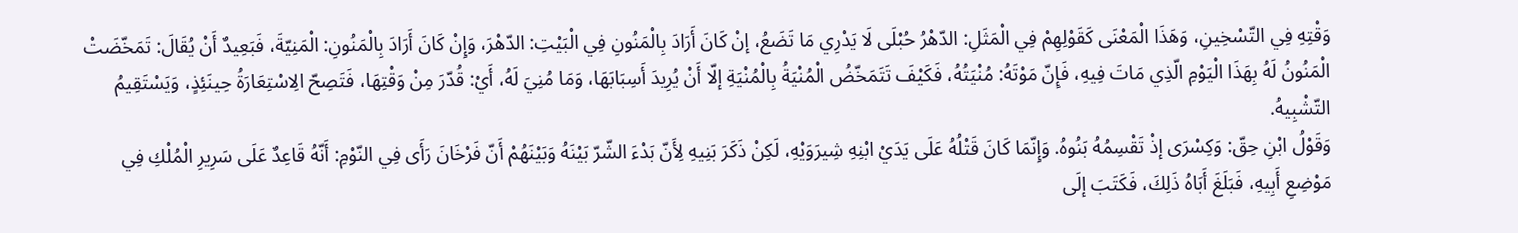وَقْتِهِ فِي التّسْخِينِ، وَهَذَا الْمَعْنَى كَقَوْلِهِمْ فِي الْمَثَلِ: الدّهْرُ حُبْلَى لَا يَدْرِي مَا تَضَعُ، إنْ كَانَ أَرَادَ بِالْمَنُونِ فِي الْبَيْتِ: الدّهْرَ، وَإِنْ كَانَ أَرَادَ بِالْمَنُونِ: الْمَنِيّةَ، فَبَعِيدٌ أَنْ يُقَالَ: تَمَخّضَتْ الْمَنُونُ لَهُ بِهَذَا الْيَوْمِ الّذِي مَاتَ فِيهِ، فَإِنّ مَوْتَهُ: مُنْيَتُهُ، فَكَيْفَ تَتَمَخّضُ الْمُنْيَةُ بِالْمُنْيَةِ إلّا أَنْ يُرِيدَ أَسِبَابَهَا، وَمَا مُنِيَ لَهُ، أَيْ: قُدّرَ مِنْ وَقْتِهَا، فَتَصِحّ الِاسْتِعَارَةُ حِينَئِذٍ، وَيَسْتَقِيمُ التّشْبِيهُ.
وَقَوْلُ ابْنِ حِقّ: وَكِسْرَى إذْ تَقْسِمُهُ بَنُوهُ. وَإِنّمَا كَانَ قَتْلُهُ عَلَى يَدَيْ ابْنِهِ شِيرَوَيْهِ، لَكِنْ ذَكَرَ بَنِيهِ لِأَنّ بَدْءَ الشّرّ بَيْنَهُ وَبَيْنَهُمْ أَنّ فَرْخَانَ رَأَى فِي النّوْمِ: أَنّهُ قَاعِدٌ عَلَى سَرِيرِ الْمُلْكِ فِي مَوْضِعِ أَبِيهِ، فَبَلَغَ أَبَاهُ ذَلِكَ، فَكَتَبَ إلَى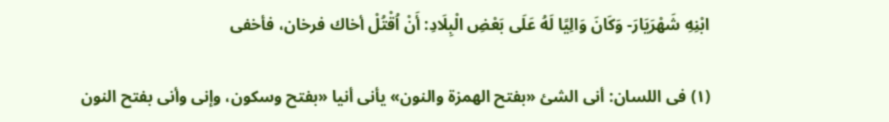ابْنِهِ شَهْرَيَارَ- وَكَانَ وَالِيًا لَهُ عَلَى بَعْضِ الْبِلَادِ: أَنْ اُقْتُلْ أخاك فرخان، فأخفى

(١) فى اللسان: أنى الشئ «بفتح الهمزة والنون» يأنى أنيا «بفتح وسكون، وإنى وأنى بفتح النون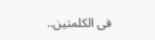فى الكلمتين..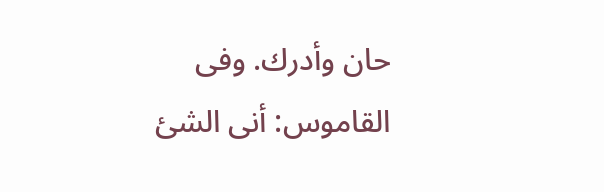حان وأدرك. وفى القاموس: أنى الشئ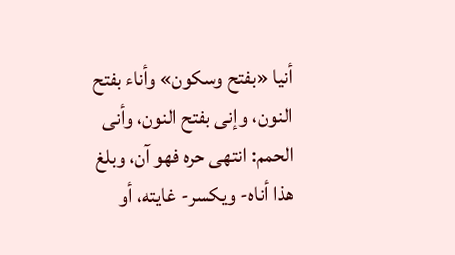أنيا «بفتح وسكون» وأناء بفتح النون، وإنى بفتح النون، وأنى الحمم: انتهى حره فهو آن، وبلغ هذا أناه- ويكسر- غايته، أو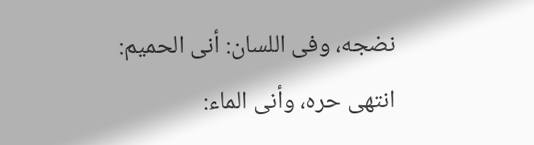نضجه، وفى اللسان: أنى الحميم: انتهى حره، وأنى الماء: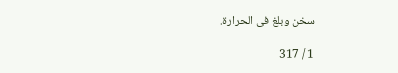سخن وبلغ فى الحرارة.

1 / 317